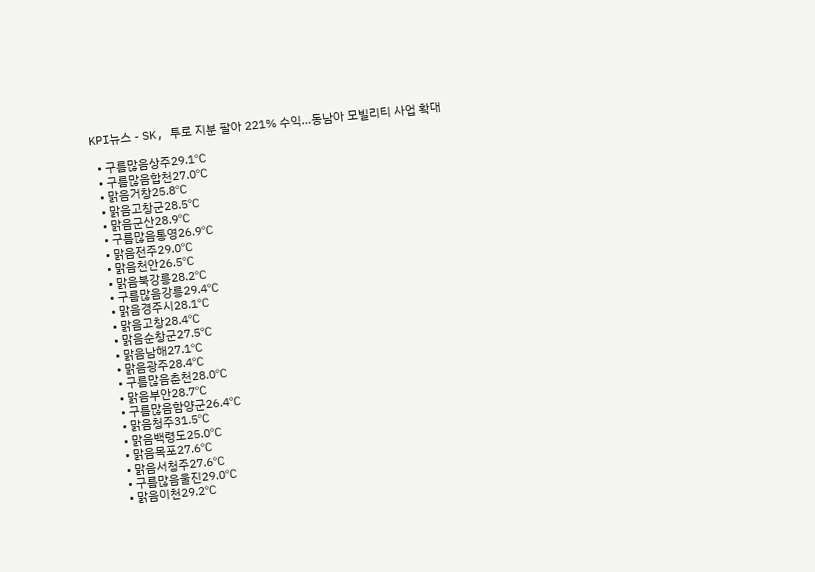KPI뉴스 - SK, 투로 지분 팔아 221% 수익…동남아 모빌리티 사업 확대

  • 구름많음상주29.1℃
  • 구름많음합천27.0℃
  • 맑음거창25.8℃
  • 맑음고창군28.5℃
  • 맑음군산28.9℃
  • 구름많음통영26.9℃
  • 맑음전주29.0℃
  • 맑음천안26.5℃
  • 맑음북강릉28.2℃
  • 구름많음강릉29.4℃
  • 맑음경주시28.1℃
  • 맑음고창28.4℃
  • 맑음순창군27.5℃
  • 맑음남해27.1℃
  • 맑음광주28.4℃
  • 구름많음춘천28.0℃
  • 맑음부안28.7℃
  • 구름많음함양군26.4℃
  • 맑음청주31.5℃
  • 맑음백령도25.0℃
  • 맑음목포27.6℃
  • 맑음서청주27.6℃
  • 구름많음울진29.0℃
  • 맑음이천29.2℃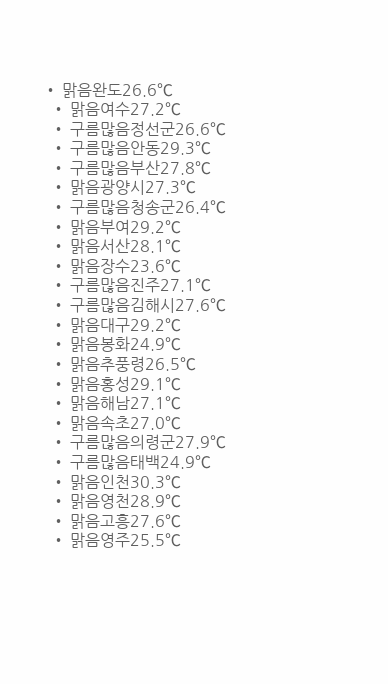• 맑음완도26.6℃
  • 맑음여수27.2℃
  • 구름많음정선군26.6℃
  • 구름많음안동29.3℃
  • 구름많음부산27.8℃
  • 맑음광양시27.3℃
  • 구름많음청송군26.4℃
  • 맑음부여29.2℃
  • 맑음서산28.1℃
  • 맑음장수23.6℃
  • 구름많음진주27.1℃
  • 구름많음김해시27.6℃
  • 맑음대구29.2℃
  • 맑음봉화24.9℃
  • 맑음추풍령26.5℃
  • 맑음홍성29.1℃
  • 맑음해남27.1℃
  • 맑음속초27.0℃
  • 구름많음의령군27.9℃
  • 구름많음태백24.9℃
  • 맑음인천30.3℃
  • 맑음영천28.9℃
  • 맑음고흥27.6℃
  • 맑음영주25.5℃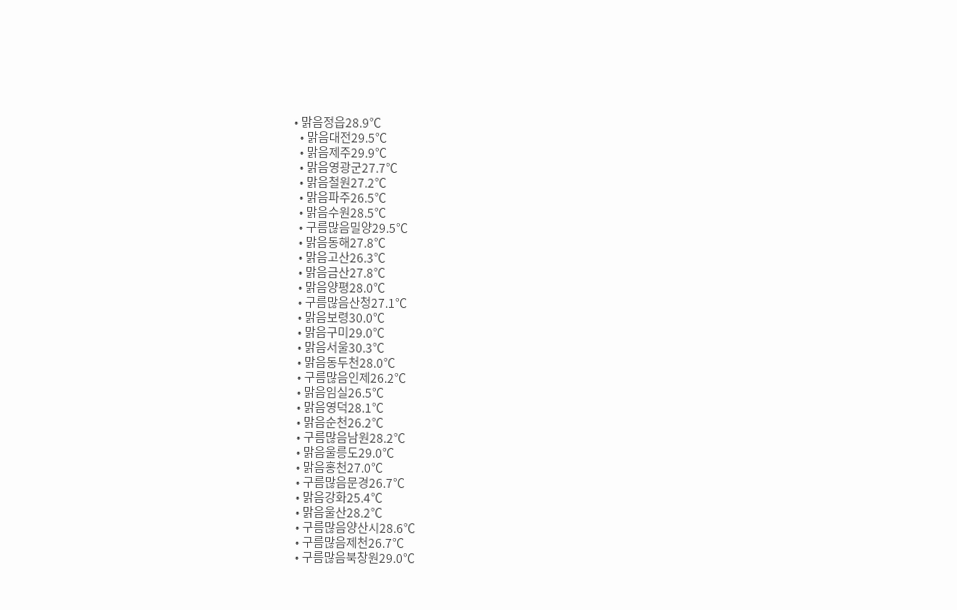• 맑음정읍28.9℃
  • 맑음대전29.5℃
  • 맑음제주29.9℃
  • 맑음영광군27.7℃
  • 맑음철원27.2℃
  • 맑음파주26.5℃
  • 맑음수원28.5℃
  • 구름많음밀양29.5℃
  • 맑음동해27.8℃
  • 맑음고산26.3℃
  • 맑음금산27.8℃
  • 맑음양평28.0℃
  • 구름많음산청27.1℃
  • 맑음보령30.0℃
  • 맑음구미29.0℃
  • 맑음서울30.3℃
  • 맑음동두천28.0℃
  • 구름많음인제26.2℃
  • 맑음임실26.5℃
  • 맑음영덕28.1℃
  • 맑음순천26.2℃
  • 구름많음남원28.2℃
  • 맑음울릉도29.0℃
  • 맑음홍천27.0℃
  • 구름많음문경26.7℃
  • 맑음강화25.4℃
  • 맑음울산28.2℃
  • 구름많음양산시28.6℃
  • 구름많음제천26.7℃
  • 구름많음북창원29.0℃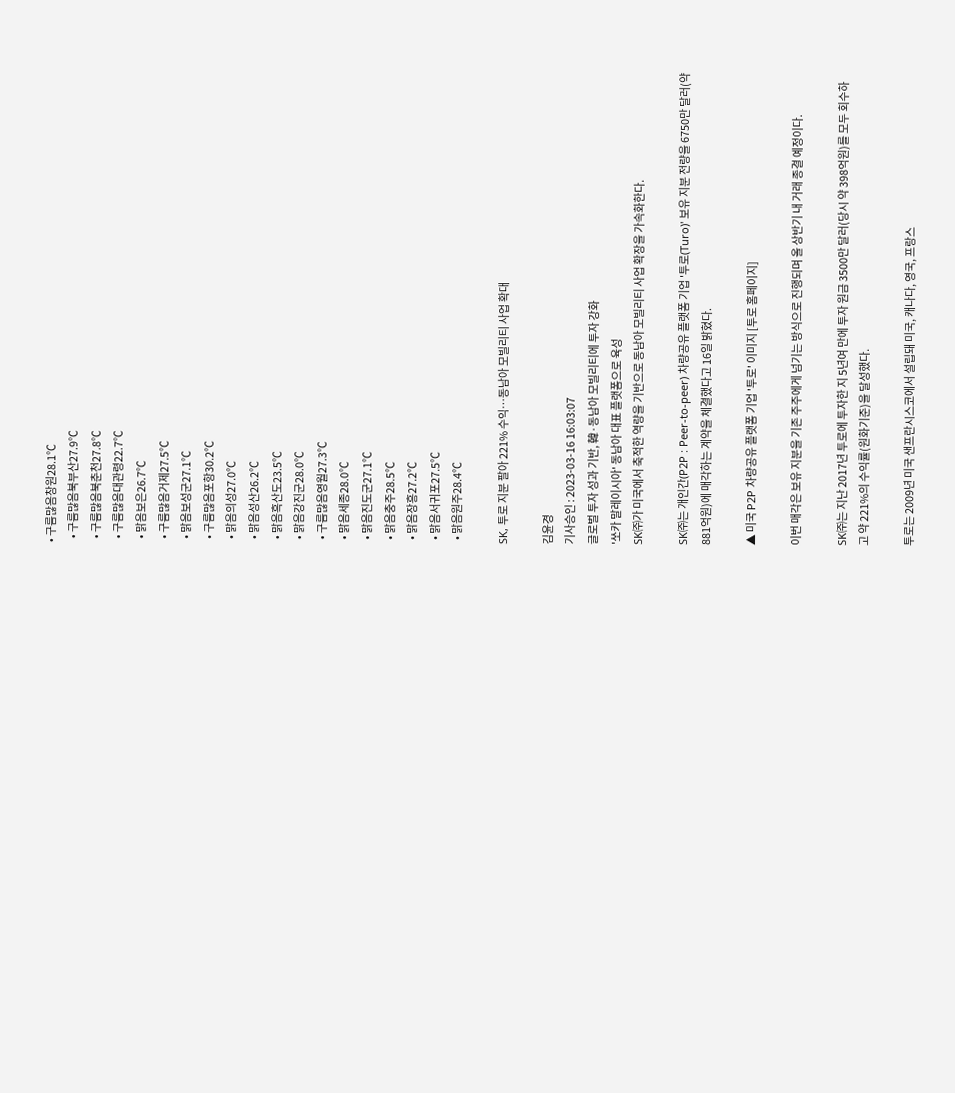• 구름많음창원28.1℃
  • 구름많음북부산27.9℃
  • 구름많음북춘천27.8℃
  • 구름많음대관령22.7℃
  • 맑음보은26.7℃
  • 구름많음거제27.5℃
  • 맑음보성군27.1℃
  • 구름많음포항30.2℃
  • 맑음의성27.0℃
  • 맑음성산26.2℃
  • 맑음흑산도23.5℃
  • 맑음강진군28.0℃
  • 구름많음영월27.3℃
  • 맑음세종28.0℃
  • 맑음진도군27.1℃
  • 맑음충주28.5℃
  • 맑음장흥27.2℃
  • 맑음서귀포27.5℃
  • 맑음원주28.4℃

SK, 투로 지분 팔아 221% 수익…동남아 모빌리티 사업 확대

김윤경
기사승인 : 2023-03-16 16:03:07
글로벌 투자 성과 기반, 韓·동남아 모빌리티에 투자 강화
'쏘카 말레이시아' 동남아 대표 플랫폼으로 육성
SK㈜가 미국에서 축적한 역량을 기반으로 동남아 모빌리티 사업 확장을 가속화한다.

SK㈜는 개인간(P2P : Peer-to-peer) 차량공유 플랫폼 기업 '투로(Turo)' 보유 지분 전량을 6750만 달러(약 881억원)에 매각하는 계약을 체결했다고 16일 밝혔다.

▲ 미국 P2P 차량공유 플랫폼 기업 '투로' 이미지 [투로 홈페이지]

이번 매각은 보유 지분을 기존 주주에게 넘기는 방식으로 진행되며 올 상반기 내 거래 종결 예정이다.

SK㈜는 지난 2017년 투로에 투자한 지 5년여 만에 투자 원금 3500만 달러(당시 약 398억원)를 모두 회수하고 약 221%의 수익률(원화기준)을 달성했다.

투로는 2009년 미국 샌프란시스코에서 설립돼 미국, 캐나다, 영국, 프랑스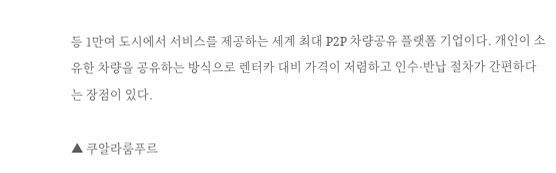등 1만여 도시에서 서비스를 제공하는 세계 최대 P2P 차량공유 플랫폼 기업이다. 개인이 소유한 차량을 공유하는 방식으로 렌터카 대비 가격이 저렴하고 인수·반납 절차가 간편하다는 장점이 있다.

▲ 쿠알라룸푸르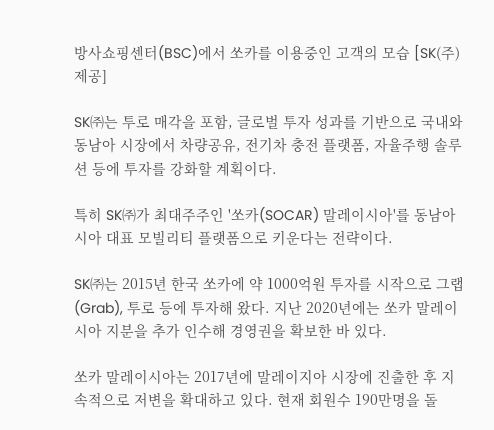방사쇼핑센터(BSC)에서 쏘카를 이용중인 고객의 모습 [SK(주) 제공]

SK㈜는 투로 매각을 포함, 글로벌 투자 성과를 기반으로 국내와 동남아 시장에서 차량공유, 전기차 충전 플랫폼, 자율주행 솔루션 등에 투자를 강화할 계획이다.

특히 SK㈜가 최대주주인 '쏘카(SOCAR) 말레이시아'를 동남아시아 대표 모빌리티 플랫폼으로 키운다는 전략이다.

SK㈜는 2015년 한국 쏘카에 약 1000억원 투자를 시작으로 그랩(Grab), 투로 등에 투자해 왔다. 지난 2020년에는 쏘카 말레이시아 지분을 추가 인수해 경영권을 확보한 바 있다.

쏘카 말레이시아는 2017년에 말레이지아 시장에 진출한 후 지속적으로 저변을 확대하고 있다. 현재 회원수 190만명을 돌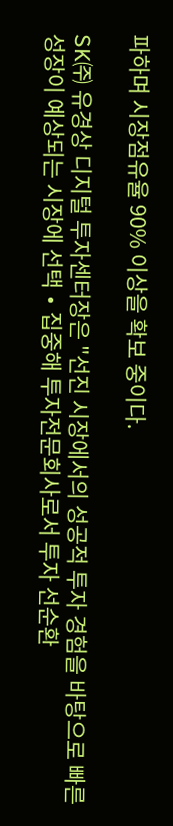파하며 시장점유율 90% 이상을 확보 중이다.

SK㈜ 유경상 디지털 투자센터장은 "선진 시장에서의 성공적 투자 경험을 바탕으로 빠른 성장이 예상되는 시장에 선택 ∙ 집중해 투자전문회사로서 투자 선순환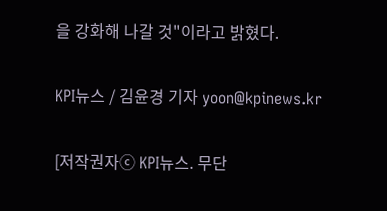을 강화해 나갈 것"이라고 밝혔다.

KPI뉴스 / 김윤경 기자 yoon@kpinews.kr

[저작권자ⓒ KPI뉴스. 무단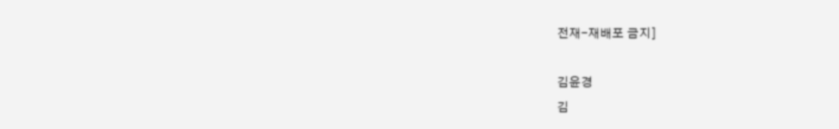전재-재배포 금지]

김윤경
김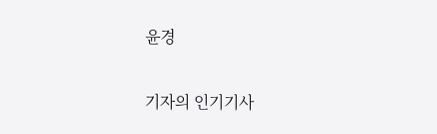윤경

기자의 인기기사